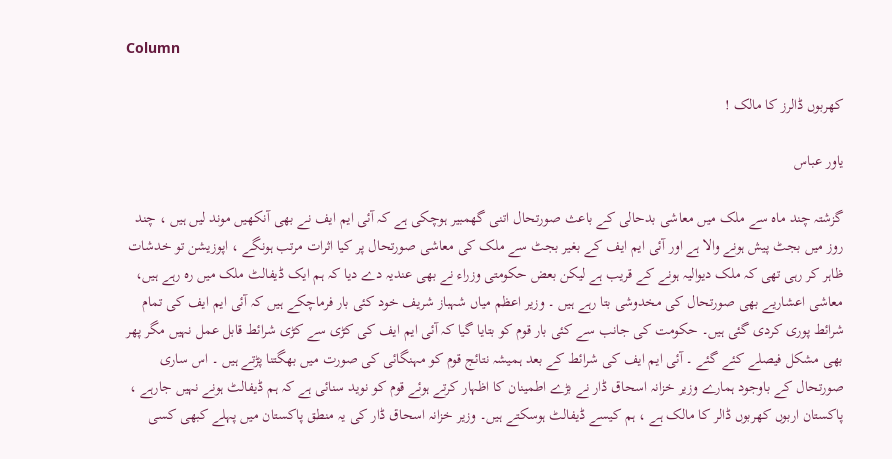Column

کھربوں ڈالرز کا مالک !

یاور عباس

گزشتہ چند ماہ سے ملک میں معاشی بدحالی کے باعث صورتحال اتنی گھمبیر ہوچکی ہے کہ آئی ایم ایف نے بھی آنکھیں موند لیں ہیں ، چند روز میں بجٹ پیش ہونے والا ہے اور آئی ایم ایف کے بغیر بجٹ سے ملک کی معاشی صورتحال پر کیا اثرات مرتب ہونگے ، اپوزیشن تو خدشات ظاہر کر رہی تھی کہ ملک دیوالیہ ہونے کے قریب ہے لیکن بعض حکومتی وزراء نے بھی عندیہ دے دیا کہ ہم ایک ڈیفالٹ ملک میں رہ رہے ہیں، معاشی اعشاریے بھی صورتحال کی مخدوشی بتا رہے ہیں ۔ وزیر اعظم میاں شہباز شریف خود کئی بار فرماچکے ہیں کہ آئی ایم ایف کی تمام شرائط پوری کردی گئی ہیں۔ حکومت کی جانب سے کئی بار قوم کو بتایا گیا کہ آئی ایم ایف کی کڑی سے کڑی شرائط قابل عمل نہیں مگر پھر بھی مشکل فیصلے کئے گئے ۔ آئی ایم ایف کی شرائط کے بعد ہمیشہ نتائج قوم کو مہنگائی کی صورت میں بھگتنا پڑتے ہیں ۔ اس ساری صورتحال کے باوجود ہمارے وزیر خزانہ اسحاق ڈار نے بڑے اطمینان کا اظہار کرتے ہوئے قوم کو نوید سنائی ہے کہ ہم ڈیفالٹ ہونے نہیں جارہے ، پاکستان اربوں کھربوں ڈالر کا مالک ہے ، ہم کیسے ڈیفالٹ ہوسکتے ہیں۔ وزیر خزانہ اسحاق ڈار کی یہ منطق پاکستان میں پہلے کبھی کسی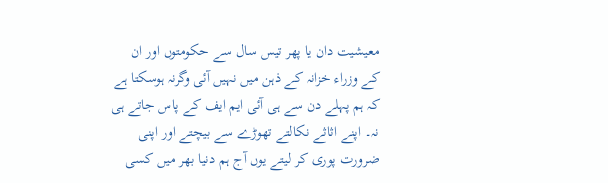معیشیت دان یا پھر تیس سال سے حکومتوں اور ان کے وزراء خزانہ کے ذہن میں نہیں آئی وگرنہ ہوسکتا ہے کہ ہم پہلے دن سے ہی آئی ایم ایف کے پاس جاتے ہی نہ۔ اپنے اثاثے نکالتے تھوڑے سے بیچتے اور اپنی ضرورت پوری کر لیتے یوں آج ہم دنیا بھر میں کسی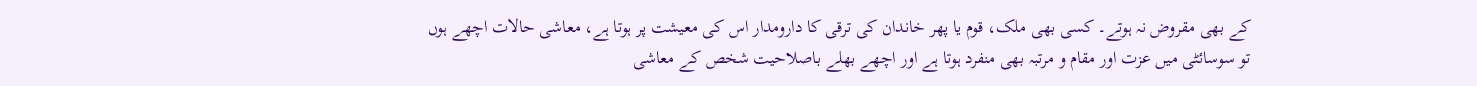کے بھی مقروض نہ ہوتے۔ کسی بھی ملک، قوم یا پھر خاندان کی ترقی کا دارومدار اس کی معیشت پر ہوتا ہے، معاشی حالات اچھے ہوں تو سوسائٹی میں عزت اور مقام و مرتبہ بھی منفرد ہوتا ہے اور اچھے بھلے باصلاحیت شخص کے معاشی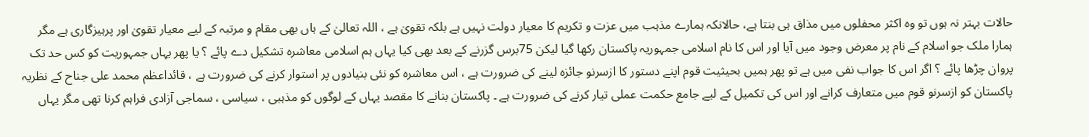حالات بہتر نہ ہوں تو وہ اکثر محفلوں میں مذاق ہی بنتا ہے، حالانکہ ہمارے مذہب میں عزت و تکریم کا معیار دولت نہیں ہے بلکہ تقویٰ ہے ، اللہ تعالیٰ کے ہاں بھی مقام و مرتبہ کے لیے معیار تقویٰ اور پرہیزگاری ہے مگر ہمارا ملک جو اسلام کے نام پر معرض وجود میں آیا اور اس کا نام اسلامی جمہوریہ پاکستان رکھا گیا لیکن 75برس گزرنے کے بعد بھی کیا یہاں ہم اسلامی معاشرہ تشکیل دے پائے ؟ یا پھر یہاں جمہوریت کو کس حد تک پروان چڑھا پائے ؟ اگر اس کا جواب نفی میں ہے تو پھر ہمیں بحیثیت قوم اپنے دستور کا ازسرنو جائزہ لینے کی ضرورت ہے ، اس معاشرہ کو نئی بنیادوں پر استوار کرنے کی ضرورت ہے ، قائداعظم محمد علی جناح کے نظریہ پاکستان کو ازسرنو قوم میں متعارف کرانے اور اس کی تکمیل کے لیے جامع حکمت عملی تیار کرنے کی ضرورت ہے ۔ پاکستان بنانے کا مقصد یہاں کے لوگوں کو مذہبی ، سیاسی ، سماجی آزادی فراہم کرنا تھی مگر یہاں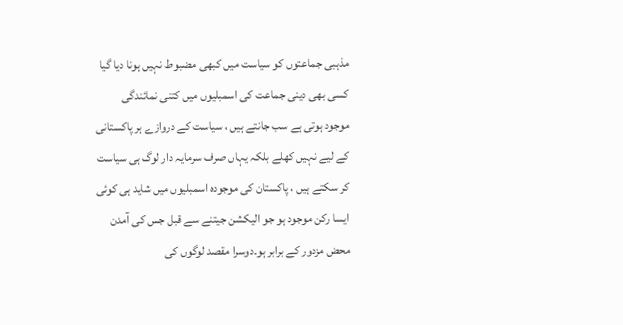مذہبی جماعتوں کو سیاست میں کبھی مضبوط نہیں ہونا دیا گیا کسی بھی دینی جماعت کی اسمبلیوں میں کتنی نمائندگی موجود ہوتی ہے سب جانتے ہیں ، سیاست کے دروازے ہر پاکستانی کے لیے نہیں کھلے بلکہ یہاں صرف سرمایہ دار لوگ ہی سیاست کر سکتے ہیں ، پاکستان کی موجودہ اسمبلیوں میں شاید ہی کوئی ایسا رکن موجود ہو جو الیکشن جیتنے سے قبل جس کی آمدن محض مزدور کے برابر ہو۔دوسرا مقصد لوگوں کی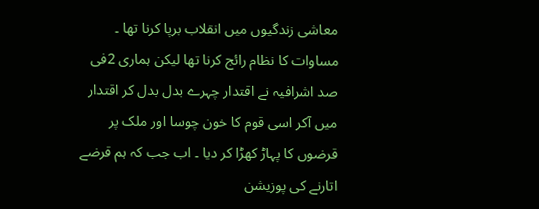معاشی زندگیوں میں انقلاب برپا کرنا تھا ۔ مساوات کا نظام رائج کرنا تھا لیکن ہماری 2فی صد اشرافیہ نے اقتدار چہرے بدل بدل کر اقتدار میں آکر اسی قوم کا خون چوسا اور ملک پر قرضوں کا پہاڑ کھڑا کر دیا ۔ اب جب کہ ہم قرضے اتارنے کی پوزیشن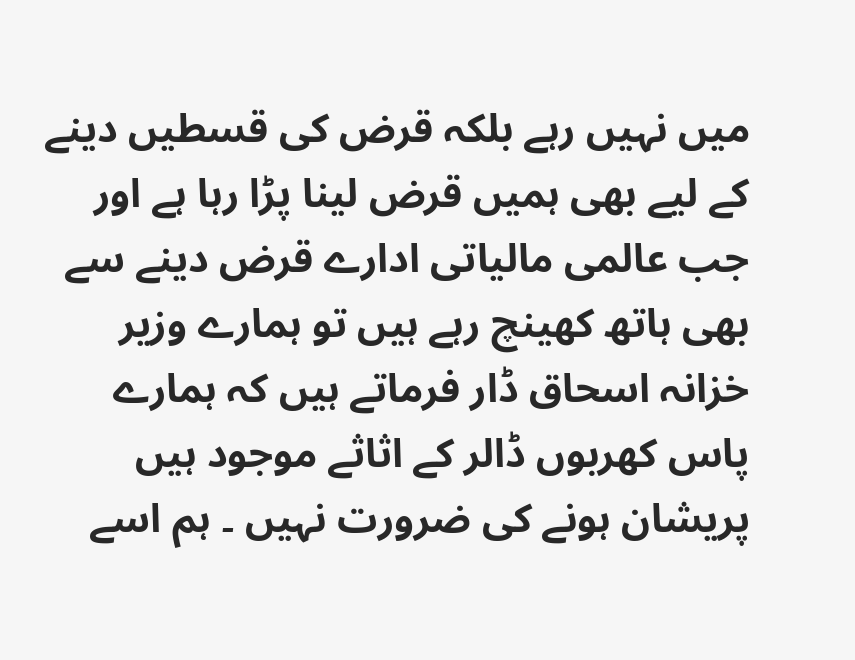میں نہیں رہے بلکہ قرض کی قسطیں دینے کے لیے بھی ہمیں قرض لینا پڑا رہا ہے اور جب عالمی مالیاتی ادارے قرض دینے سے بھی ہاتھ کھینچ رہے ہیں تو ہمارے وزیر خزانہ اسحاق ڈار فرماتے ہیں کہ ہمارے پاس کھربوں ڈالر کے اثاثے موجود ہیں پریشان ہونے کی ضرورت نہیں ۔ ہم اسے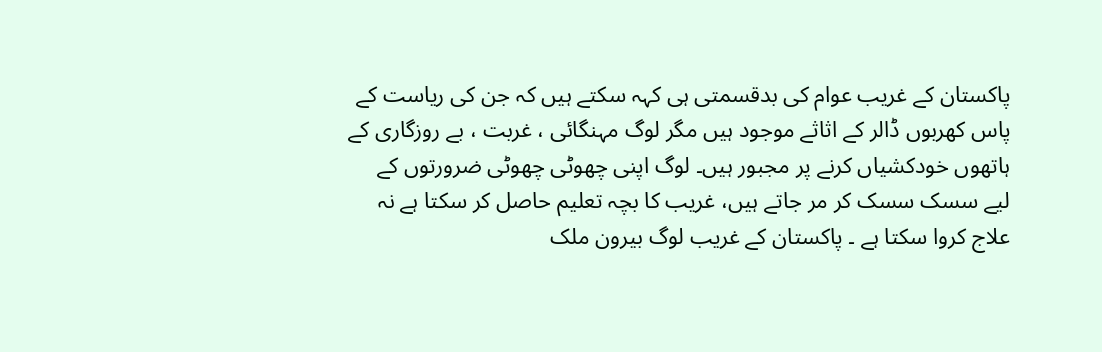پاکستان کے غریب عوام کی بدقسمتی ہی کہہ سکتے ہیں کہ جن کی ریاست کے پاس کھربوں ڈالر کے اثاثے موجود ہیں مگر لوگ مہنگائی ، غربت ، بے روزگاری کے ہاتھوں خودکشیاں کرنے پر مجبور ہیں۔ لوگ اپنی چھوٹی چھوٹی ضرورتوں کے لیے سسک سسک کر مر جاتے ہیں، غریب کا بچہ تعلیم حاصل کر سکتا ہے نہ علاج کروا سکتا ہے ۔ پاکستان کے غریب لوگ بیرون ملک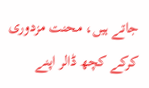جاتے ہیں، محنت مزدوری کرکے کچھ ڈالر اپنے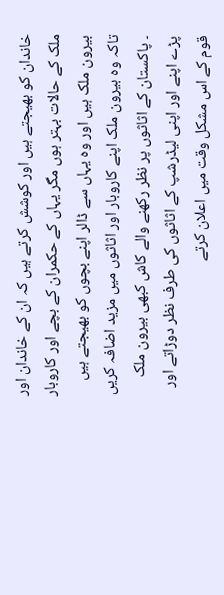خاندان کو بھیجتے ہیں اور کوشش کرتے ہیں کہ ان کے خاندان اور ملک کے حالات بہتر ہوں مگر یہاں کے حکمران کے بچے اور کاروبار بیرون ملک ہیں اور وہ یہاں سے ڈالر اپنے بچوں کو بھیجتے ہیں تاکہ وہ بیرون ملک اپنے کاروبار اور اثاثوں میں مزید اضافہ کریں ۔ پاکستان کے اثاثوں پر نظر رکھنے والے کاش کبھی بیرون ملک پڑے اپنے اور اپنی لیڈرشپ کے اثاثوں کی طرف نظر دوڑاتے اور قوم کے اس مشکل وقت میں اعلان کرتے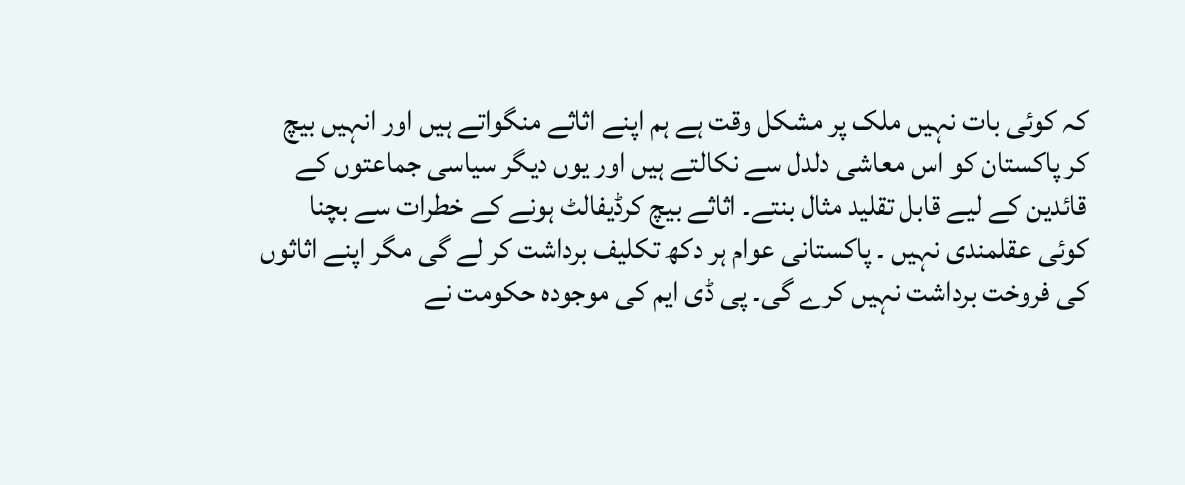کہ کوئی بات نہیں ملک پر مشکل وقت ہے ہم اپنے اثاثے منگواتے ہیں اور انہیں بیچ کر پاکستان کو اس معاشی دلدل سے نکالتے ہیں اور یوں دیگر سیاسی جماعتوں کے قائدین کے لیے قابل تقلید مثال بنتے۔ اثاثے بیچ کرڈیفالٹ ہونے کے خطرات سے بچنا کوئی عقلمندی نہیں ۔ پاکستانی عوام ہر دکھ تکلیف برداشت کر لے گی مگر اپنے اثاثوں کی فروخت برداشت نہیں کرے گی۔ پی ڈی ایم کی موجودہ حکومت نے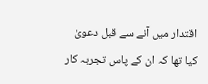اقتدار میں آنے سے قبل دعویٰ کیا تھا کہ ان کے پاس تجربہ کار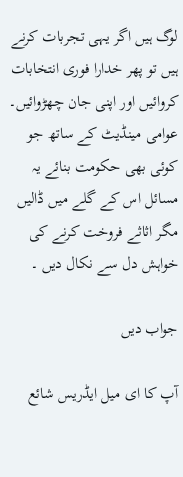لوگ ہیں اگر یہی تجربات کرنے ہیں تو پھر خدارا فوری انتخابات کروائیں اور اپنی جان چھڑوائیں۔ عوامی مینڈیٹ کے ساتھ جو کوئی بھی حکومت بنائے یہ مسائل اس کے گلے میں ڈالیں مگر اثاثے فروخت کرنے کی خواہش دل سے نکال دیں ۔

جواب دیں

آپ کا ای میل ایڈریس شائع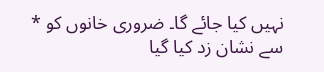نہیں کیا جائے گا۔ ضروری خانوں کو * سے نشان زد کیا گیا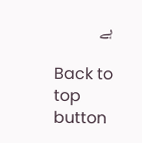ہے

Back to top button